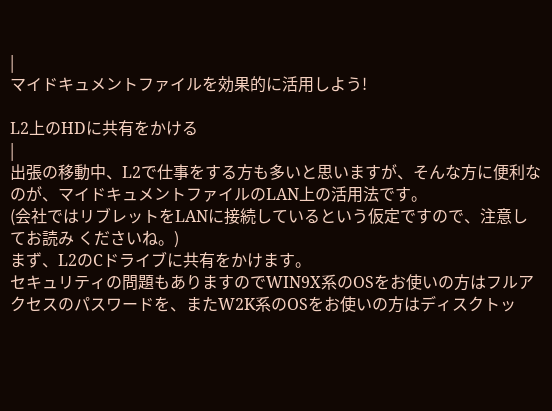|
マイドキュメントファイルを効果的に活用しよう!

L2上のHDに共有をかける
|
出張の移動中、L2で仕事をする方も多いと思いますが、そんな方に便利なのが、マイドキュメントファイルのLAN上の活用法です。
(会社ではリブレットをLANに接続しているという仮定ですので、注意してお読み くださいね。)
まず、L2のCドライブに共有をかけます。
セキュリティの問題もありますのでWIN9X系のOSをお使いの方はフルアクセスのパスワードを、またW2K系のOSをお使いの方はディスクトッ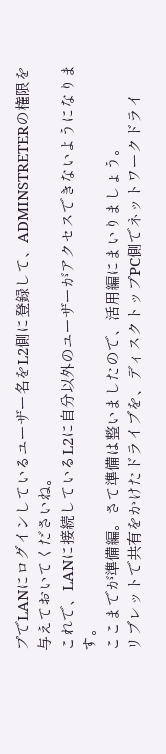プでLANにログインしているユーザー名をL2側に登録して、ADMINSTRETERの権限を与えておいてくださいね。
これで、LANに接続しているL2に自分以外のユーザーがアクセスできないようになります。
ここまでが準備編。さて準備は整いましたので、活用編にまいりましょう。
リブレットで共有をかけたドライブを、ディスクトップPC側でネットワークドライ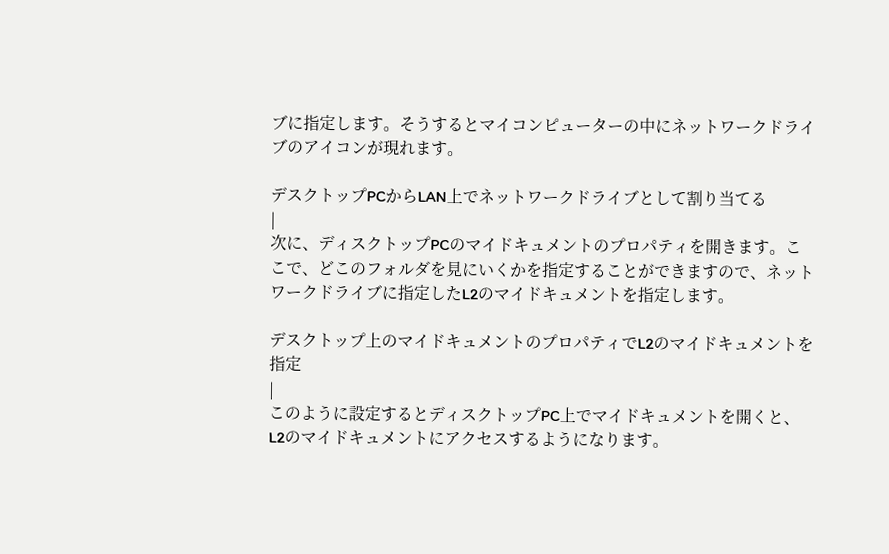ブに指定します。そうするとマイコンピューターの中にネットワークドライブのアイコンが現れます。

デスクトップPCからLAN上でネットワークドライブとして割り当てる
|
次に、ディスクトップPCのマイドキュメントのプロパティを開きます。ここで、どこのフォルダを見にいくかを指定することができますので、ネットワークドライブに指定したL2のマイドキュメントを指定します。

デスクトップ上のマイドキュメントのプロパティでL2のマイドキュメントを指定
|
このように設定するとディスクトップPC上でマイドキュメントを開くと、L2のマイドキュメントにアクセスするようになります。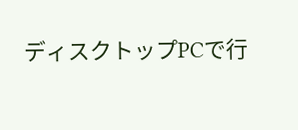ディスクトップPCで行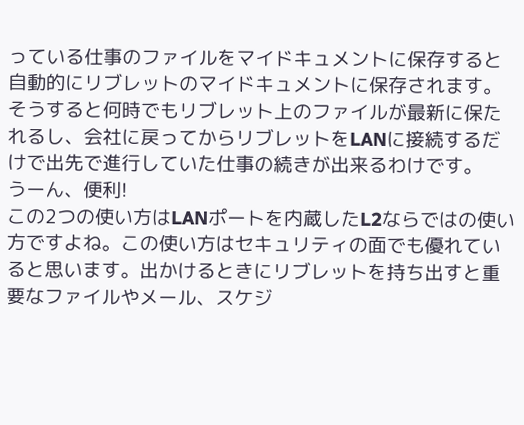っている仕事のファイルをマイドキュメントに保存すると自動的にリブレットのマイドキュメントに保存されます。そうすると何時でもリブレット上のファイルが最新に保たれるし、会社に戻ってからリブレットをLANに接続するだけで出先で進行していた仕事の続きが出来るわけです。
うーん、便利!
この2つの使い方はLANポートを内蔵したL2ならではの使い方ですよね。この使い方はセキュリティの面でも優れていると思います。出かけるときにリブレットを持ち出すと重要なファイルやメール、スケジ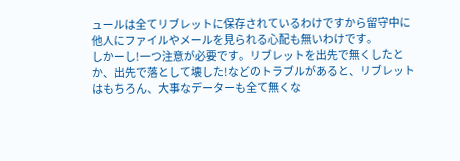ュールは全てリブレットに保存されているわけですから留守中に他人にファイルやメールを見られる心配も無いわけです。
しかーし!一つ注意が必要です。リブレットを出先で無くしたとか、出先で落として壊した!などのトラブルがあると、リブレットはもちろん、大事なデーターも全て無くな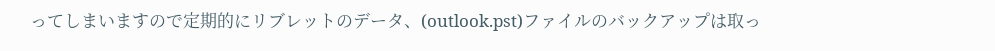ってしまいますので定期的にリブレットのデータ、(outlook.pst)ファイルのバックアップは取っ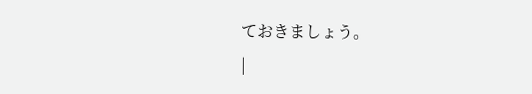ておきましょう。
|